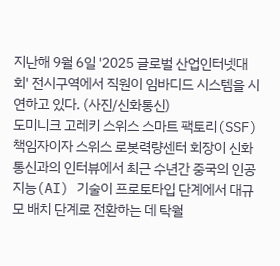지난해 9월 6일 '2025 글로벌 산업인터넷대회' 전시구역에서 직원이 임바디드 시스템을 시연하고 있다. (사진/신화통신)
도미니크 고레키 스위스 스마트 팩토리(SSF) 책임자이자 스위스 로봇력량센터 회장이 신화통신과의 인터뷰에서 최근 수년간 중국의 인공지능(AI) 기술이 프로토타입 단계에서 대규모 배치 단계로 전환하는 데 탁월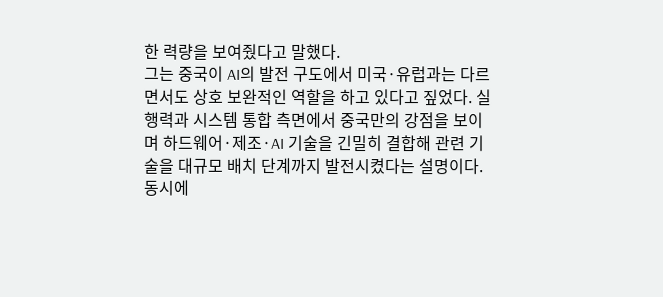한 력량을 보여줬다고 말했다.
그는 중국이 AI의 발전 구도에서 미국·유럽과는 다르면서도 상호 보완적인 역할을 하고 있다고 짚었다. 실행력과 시스템 통합 측면에서 중국만의 강점을 보이며 하드웨어·제조·AI 기술을 긴밀히 결합해 관련 기술을 대규모 배치 단계까지 발전시켰다는 설명이다.
동시에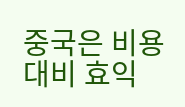중국은 비용 대비 효익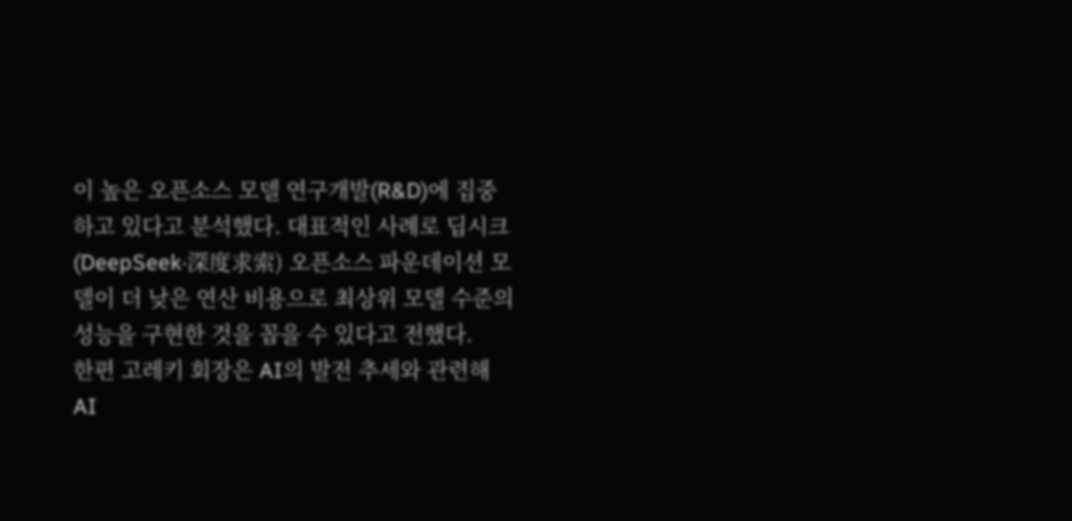이 높은 오픈소스 모델 연구개발(R&D)에 집중하고 있다고 분석했다. 대표적인 사례로 딥시크(DeepSeek·深度求索) 오픈소스 파운데이션 모델이 더 낮은 연산 비용으로 최상위 모델 수준의 성능을 구현한 것을 꼽을 수 있다고 전했다.
한편 고레키 회장은 AI의 발전 추세와 관련해 AI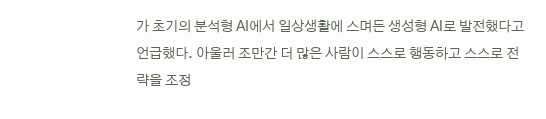가 초기의 분석형 AI에서 일상생활에 스며든 생성형 AI로 발전했다고 언급했다. 아울러 조만간 더 많은 사람이 스스로 행동하고 스스로 전략을 조정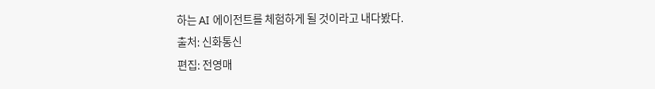하는 AI 에이전트를 체험하게 될 것이라고 내다봤다.
출처: 신화통신
편집: 전영매